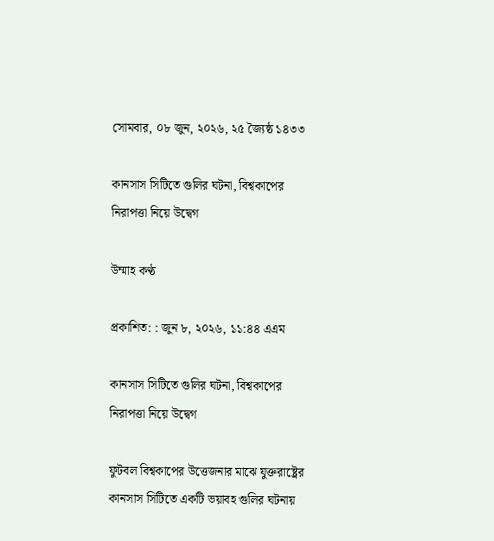সোমবার, ০৮ জুন, ২০২৬, ২৫ জ্যৈষ্ঠ ১৪৩৩

কানসাস সিটিতে গুলির ঘটনা, বিশ্বকাপের নিরাপত্তা নিয়ে উদ্বেগ

উম্মাহ কণ্ঠ

প্রকাশিত: : জুন ৮, ২০২৬, ১১:৪৪ এএম

কানসাস সিটিতে গুলির ঘটনা, বিশ্বকাপের নিরাপত্তা নিয়ে উদ্বেগ

ফুটবল বিশ্বকাপের উত্তেজনার মাঝে যুক্তরাষ্ট্রের কানসাস সিটিতে একটি ভয়াবহ গুলির ঘটনায়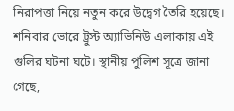নিরাপত্তা নিয়ে নতুন করে উদ্বেগ তৈরি হয়েছে। শনিবার ভোরে ট্রুস্ট অ্যাভিনিউ এলাকায় এই গুলির ঘটনা ঘটে। স্থানীয় পুলিশ সূত্রে জানা গেছে,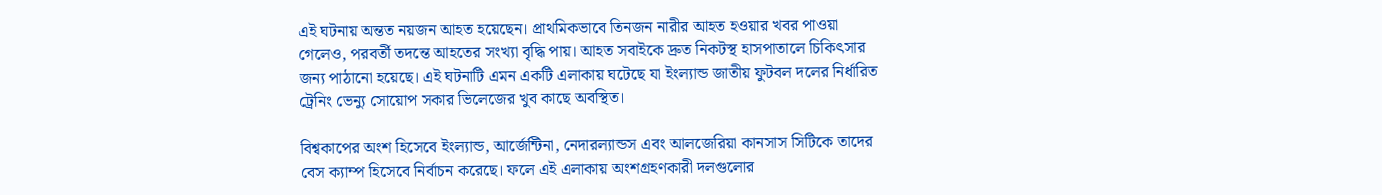এই ঘটনায় অন্তত নয়জন আহত হয়েছেন। প্রাথমিকভাবে তিনজন নারীর আহত হওয়ার খবর পাওয়া গেলেও, পরবর্তী তদন্তে আহতের সংখ্যা বৃদ্ধি পায়। আহত সবাইকে দ্রুত নিকটস্থ হাসপাতালে চিকিৎসার জন্য পাঠানো হয়েছে। এই ঘটনাটি এমন একটি এলাকায় ঘটেছে যা ইংল্যান্ড জাতীয় ফুটবল দলের নির্ধারিত ট্রেনিং ভেন্যু সোয়োপ সকার ভিলেজের খুব কাছে অবস্থিত।

বিশ্বকাপের অংশ হিসেবে ইংল্যান্ড, আর্জেন্টিনা, নেদারল্যান্ডস এবং আলজেরিয়া কানসাস সিটিকে তাদের বেস ক্যাম্প হিসেবে নির্বাচন করেছে। ফলে এই এলাকায় অংশগ্রহণকারী দলগুলোর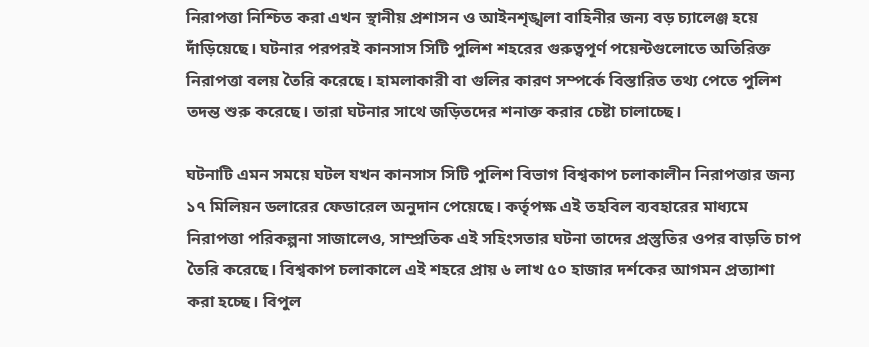নিরাপত্তা নিশ্চিত করা এখন স্থানীয় প্রশাসন ও আইনশৃঙ্খলা বাহিনীর জন্য বড় চ্যালেঞ্জ হয়ে দাঁড়িয়েছে। ঘটনার পরপরই কানসাস সিটি পুলিশ শহরের গুরুত্বপূর্ণ পয়েন্টগুলোতে অতিরিক্ত নিরাপত্তা বলয় তৈরি করেছে। হামলাকারী বা গুলির কারণ সম্পর্কে বিস্তারিত তথ্য পেতে পুলিশ তদন্ত শুরু করেছে। তারা ঘটনার সাথে জড়িতদের শনাক্ত করার চেষ্টা চালাচ্ছে।

ঘটনাটি এমন সময়ে ঘটল যখন কানসাস সিটি পুলিশ বিভাগ বিশ্বকাপ চলাকালীন নিরাপত্তার জন্য ১৭ মিলিয়ন ডলারের ফেডারেল অনুদান পেয়েছে। কর্তৃপক্ষ এই তহবিল ব্যবহারের মাধ্যমে নিরাপত্তা পরিকল্পনা সাজালেও, সাম্প্রতিক এই সহিংসতার ঘটনা তাদের প্রস্তুতির ওপর বাড়তি চাপ তৈরি করেছে। বিশ্বকাপ চলাকালে এই শহরে প্রায় ৬ লাখ ৫০ হাজার দর্শকের আগমন প্রত্যাশা করা হচ্ছে। বিপুল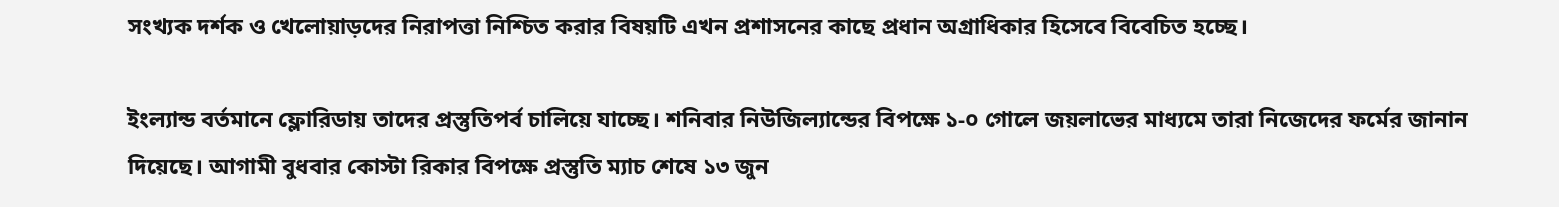সংখ্যক দর্শক ও খেলোয়াড়দের নিরাপত্তা নিশ্চিত করার বিষয়টি এখন প্রশাসনের কাছে প্রধান অগ্রাধিকার হিসেবে বিবেচিত হচ্ছে।

ইংল্যান্ড বর্তমানে ফ্লোরিডায় তাদের প্রস্তুতিপর্ব চালিয়ে যাচ্ছে। শনিবার নিউজিল্যান্ডের বিপক্ষে ১-০ গোলে জয়লাভের মাধ্যমে তারা নিজেদের ফর্মের জানান দিয়েছে। আগামী বুধবার কোস্টা রিকার বিপক্ষে প্রস্তুতি ম্যাচ শেষে ১৩ জুন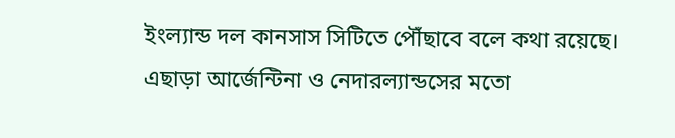ইংল্যান্ড দল কানসাস সিটিতে পৌঁছাবে বলে কথা রয়েছে। এছাড়া আর্জেন্টিনা ও নেদারল্যান্ডসের মতো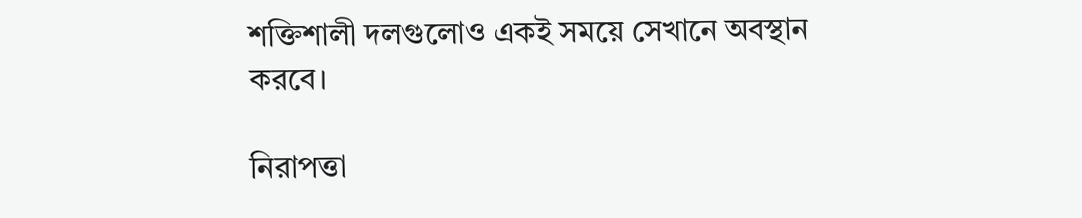শক্তিশালী দলগুলোও একই সময়ে সেখানে অবস্থান করবে।

নিরাপত্তা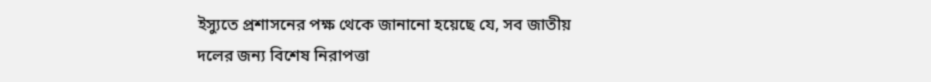ইস্যুতে প্রশাসনের পক্ষ থেকে জানানো হয়েছে যে, সব জাতীয় দলের জন্য বিশেষ নিরাপত্তা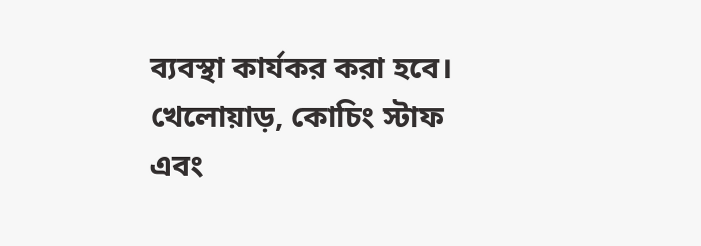ব্যবস্থা কার্যকর করা হবে। খেলোয়াড়, কোচিং স্টাফ এবং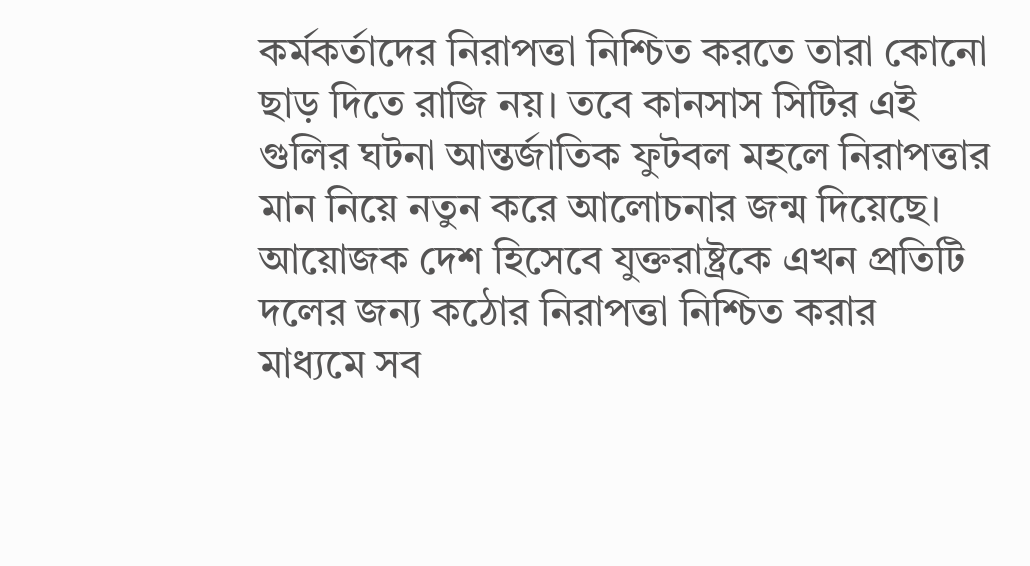কর্মকর্তাদের নিরাপত্তা নিশ্চিত করতে তারা কোনো ছাড় দিতে রাজি নয়। তবে কানসাস সিটির এই গুলির ঘটনা আন্তর্জাতিক ফুটবল মহলে নিরাপত্তার মান নিয়ে নতুন করে আলোচনার জন্ম দিয়েছে। আয়োজক দেশ হিসেবে যুক্তরাষ্ট্রকে এখন প্রতিটি দলের জন্য কঠোর নিরাপত্তা নিশ্চিত করার মাধ্যমে সব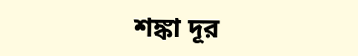শঙ্কা দূর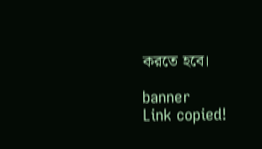করতে হবে।

banner
Link copied!